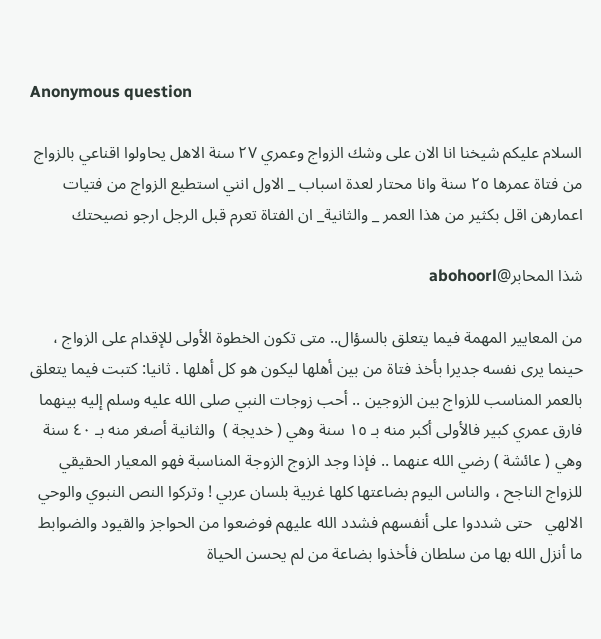Anonymous question

السلام عليكم شيخنا انا الان على وشك الزواج وعمري ٢٧ سنة الاهل يحاولوا اقناعي بالزواج من فتاة عمرها ٢٥ سنة وانا محتار لعدة اسباب _ الاول انني استطيع الزواج من فتيات اعمارهن اقل بكثير من هذا العمر _ والثانية_ ان الفتاة تعرم قبل الرجل ارجو نصيحتك

شذا المحابر@abohoorl

من المعايير المهمة فيما يتعلق بالسؤال.. متى تكون الخطوة الأولى للإقدام على الزواج ، حينما يرى نفسه جديرا بأخذ فتاة من بين أهلها ليكون هو كل أهلها . ثانيا: كتبت فيما يتعلق بالعمر المناسب للزواج بين الزوجين .. أحب زوجات النبي صلى الله عليه وسلم إليه بينهما فارق عمري كبير فالأولى أكبر منه بـ ١٥ سنة وهي ( خديجة )  والثانية أصغر منه بـ ٤٠ سنة وهي ( عائشة ) رضي الله عنهما .. فإذا وجد الزوج الزوجة المناسبة فهو المعيار الحقيقي للزواج الناجح ، والناس اليوم بضاعتها كلها غربية بلسان عربي ! وتركوا النص النبوي والوحي الالهي   حتى شددوا على أنفسهم فشدد الله عليهم فوضعوا من الحواجز والقيود والضوابط ما أنزل الله بها من سلطان فأخذوا بضاعة من لم يحسن الحياة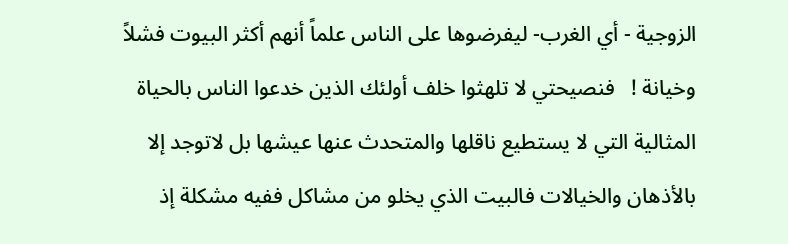الزوجية - أي الغرب- ليفرضوها على الناس علماً أنهم أكثر البيوت فشلاً وخيانة !   فنصيحتي لا تلهثوا خلف أولئك الذين خدعوا الناس بالحياة المثالية التي لا يستطيع ناقلها والمتحدث عنها عيشها بل لاتوجد إلا بالأذهان والخيالات فالبيت الذي يخلو من مشاكل ففيه مشكلة إذ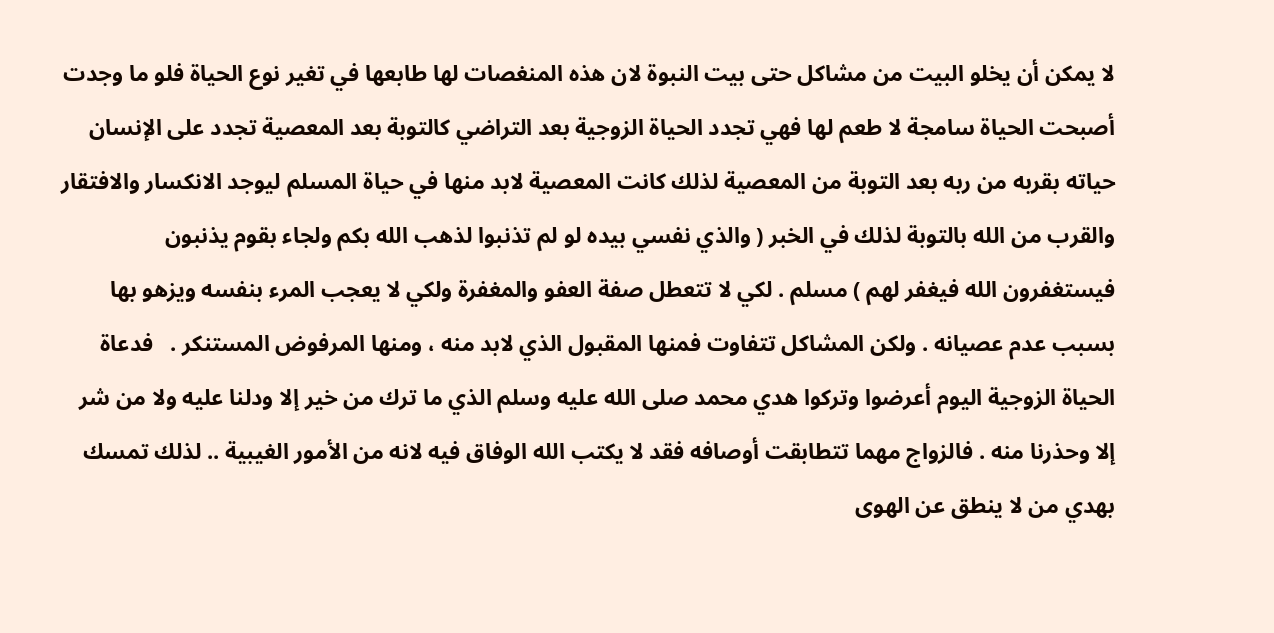لا يمكن أن يخلو البيت من مشاكل حتى بيت النبوة لان هذه المنغصات لها طابعها في تغير نوع الحياة فلو ما وجدت أصبحت الحياة سامجة لا طعم لها فهي تجدد الحياة الزوجية بعد التراضي كالتوبة بعد المعصية تجدد على الإنسان حياته بقربه من ربه بعد التوبة من المعصية لذلك كانت المعصية لابد منها في حياة المسلم ليوجد الانكسار والافتقار والقرب من الله بالتوبة لذلك في الخبر ( والذي نفسي بيده لو لم تذنبوا لذهب الله بكم ولجاء بقوم يذنبون فيستغفرون الله فيغفر لهم ) مسلم . لكي لا تتعطل صفة العفو والمغفرة ولكي لا يعجب المرء بنفسه ويزهو بها بسبب عدم عصيانه . ولكن المشاكل تتفاوت فمنها المقبول الذي لابد منه ، ومنها المرفوض المستنكر .   فدعاة الحياة الزوجية اليوم أعرضوا وتركوا هدي محمد صلى الله عليه وسلم الذي ما ترك من خير إلا ودلنا عليه ولا من شر إلا وحذرنا منه . فالزواج مهما تتطابقت أوصافه فقد لا يكتب الله الوفاق فيه لانه من الأمور الغيبية .. لذلك تمسك بهدي من لا ينطق عن الهوى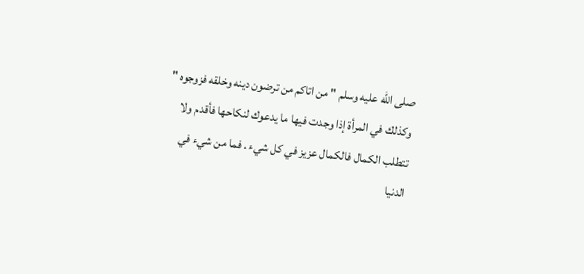صلى الله عليه وسلم " من اتاكم من ترضون دينه وخلقه فزوجوه "   وكذلك في المرأة إذا وجدت فيها ما يدعوك لنكاحها فأقدم ولا تتطلب الكمال فالكمال عزيز في كل شيء . فما من شيء في الدنيا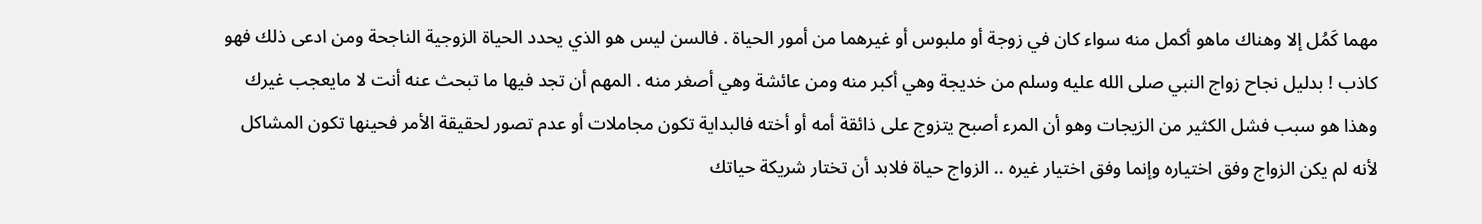مهما كَمُل إلا وهناك ماهو أكمل منه سواء كان في زوجة أو ملبوس أو غيرهما من أمور الحياة . فالسن ليس هو الذي يحدد الحياة الزوجية الناجحة ومن ادعى ذلك فهو كاذب ! بدليل نجاح زواج النبي صلى الله عليه وسلم من خديجة وهي أكبر منه ومن عائشة وهي أصغر منه . المهم أن تجد فيها ما تبحث عنه أنت لا مايعجب غيرك وهذا هو سبب فشل الكثير من الزيجات وهو أن المرء أصبح يتزوج على ذائقة أمه أو أخته فالبداية تكون مجاملات أو عدم تصور لحقيقة الأمر فحينها تكون المشاكل لأنه لم يكن الزواج وفق اختياره وإنما وفق اختيار غيره .. الزواج حياة فلابد أن تختار شريكة حياتك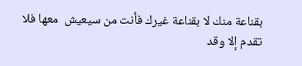بقناعة منك لا بقناعة غيرك فأنت من سيعيش  معها فلا تقدم إلا وقد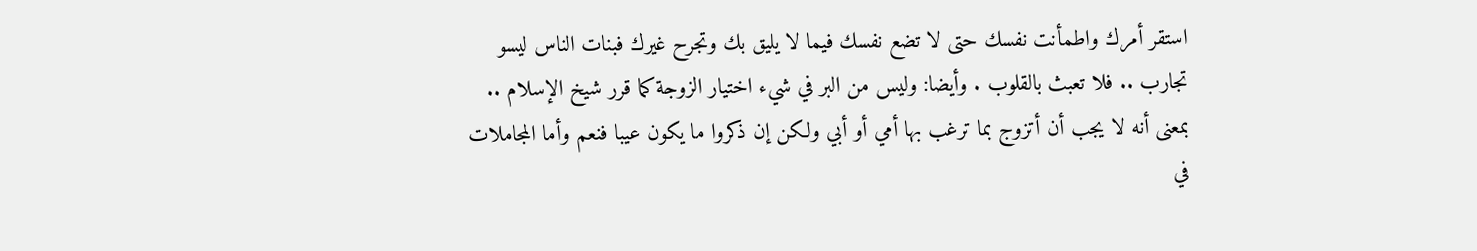استقر أمرك واطمأنت نفسك حتى لا تضع نفسك فيما لا يليق بك وتجرح غيرك فبنات الناس ليسو تجارب .. فلا تعبث بالقلوب . وأيضا: وليس من البر في شيء اختيار الزوجة كما قرر شيخ الإسلام .. بمعنى أنه لا يجب أن أتزوج بما ترغب بها أمي أو أبي ولكن إن ذكروا ما يكون عيبا فنعم وأما المجاملات في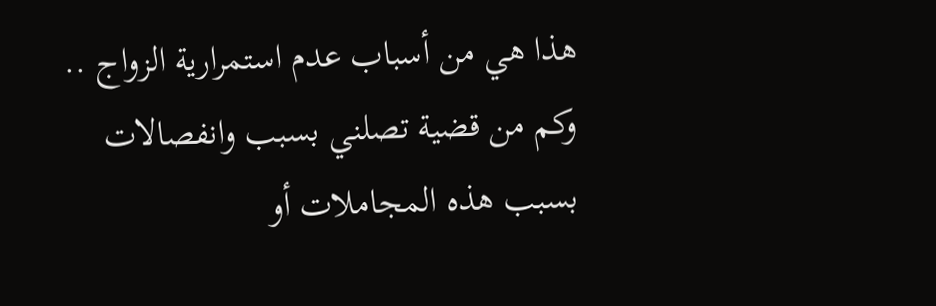هذا هي من أسباب عدم استمرارية الزواج .. وكم من قضية تصلني بسبب وانفصالات بسبب هذه المجاملات أو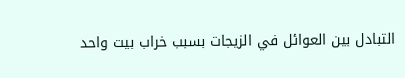التبادل بين العوائل في الزيجات بسبب خراب بيت واحد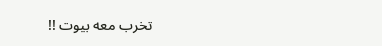تخرب معه بيوت !!